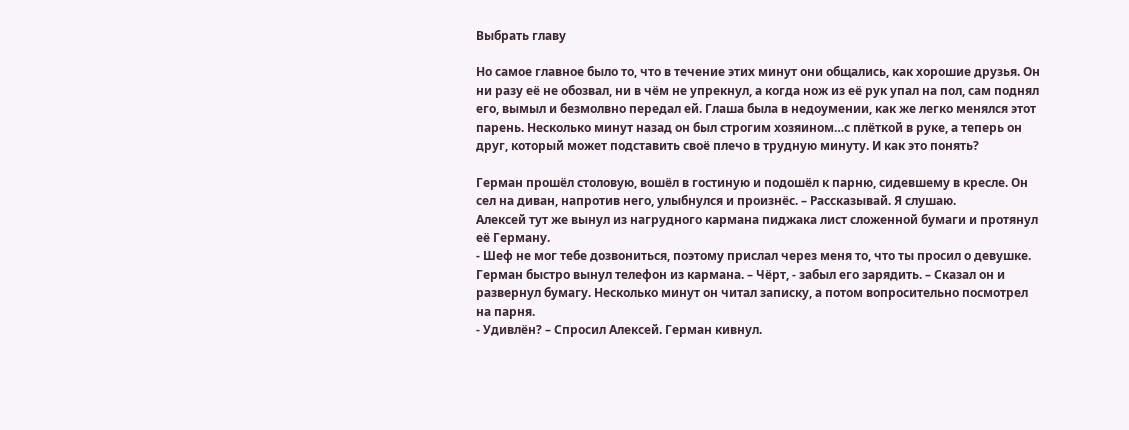Выбрать главу

Но самое главное было то, что в течение этих минут они общались, как хорошие друзья. Он ни разу её не обозвал, ни в чём не упрекнул, а когда нож из её рук упал на пол, сам поднял его, вымыл и безмолвно передал ей. Глаша была в недоумении, как же легко менялся этот парень. Несколько минут назад он был строгим хозяином…с плёткой в руке, а теперь он друг, который может подставить своё плечо в трудную минуту. И как это понять?

Герман прошёл столовую, вошёл в гостиную и подошёл к парню, сидевшему в кресле. Он сел на диван, напротив него, улыбнулся и произнёс. – Рассказывай. Я слушаю.
Алексей тут же вынул из нагрудного кармана пиджака лист сложенной бумаги и протянул её Герману.
- Шеф не мог тебе дозвониться, поэтому прислал через меня то, что ты просил о девушке.
Герман быстро вынул телефон из кармана. – Чёрт, - забыл его зарядить. – Сказал он и развернул бумагу. Несколько минут он читал записку, а потом вопросительно посмотрел на парня.
- Удивлён? – Спросил Алексей. Герман кивнул.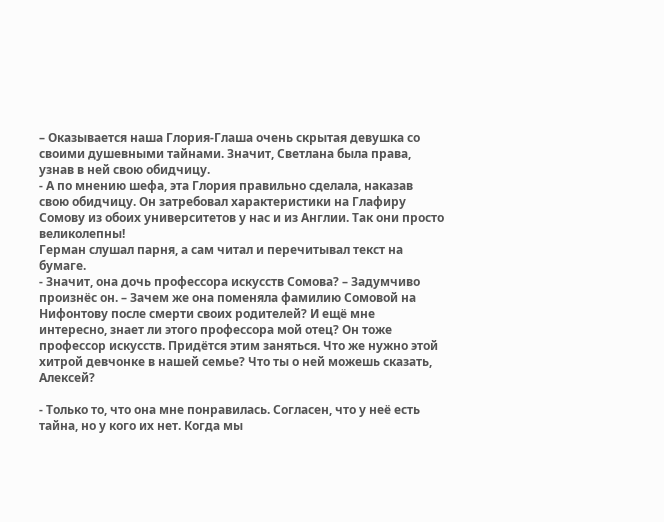– Оказывается наша Глория-Глаша очень скрытая девушка со своими душевными тайнами. Значит, Светлана была права, узнав в ней свою обидчицу.
- А по мнению шефа, эта Глория правильно сделала, наказав свою обидчицу. Он затребовал характеристики на Глафиру Сомову из обоих университетов у нас и из Англии. Так они просто великолепны!
Герман слушал парня, а сам читал и перечитывал текст на бумаге.
- Значит, она дочь профессора искусств Сомова? – Задумчиво произнёс он. – Зачем же она поменяла фамилию Сомовой на Нифонтову после смерти своих родителей? И ещё мне интересно, знает ли этого профессора мой отец? Он тоже профессор искусств. Придётся этим заняться. Что же нужно этой хитрой девчонке в нашей семье? Что ты о ней можешь сказать, Алексей?

- Только то, что она мне понравилась. Согласен, что у неё есть тайна, но у кого их нет. Когда мы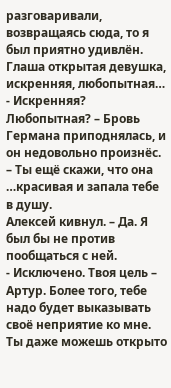разговаривали, возвращаясь сюда, то я был приятно удивлён. Глаша открытая девушка, искренняя, любопытная…
- Искренняя? Любопытная? – Бровь Германа приподнялась, и он недовольно произнёс. – Ты ещё скажи, что она …красивая и запала тебе в душу.
Алексей кивнул. – Да. Я был бы не против пообщаться с ней.
- Исключено. Твоя цель – Артур. Более того, тебе надо будет выказывать своё неприятие ко мне. Ты даже можешь открыто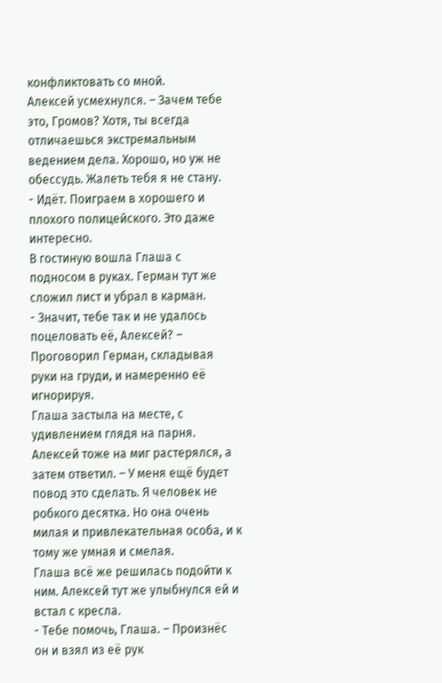конфликтовать со мной.
Алексей усмехнулся. – Зачем тебе это, Громов? Хотя, ты всегда отличаешься экстремальным ведением дела. Хорошо, но уж не обессудь. Жалеть тебя я не стану.
- Идёт. Поиграем в хорошего и плохого полицейского. Это даже интересно.
В гостиную вошла Глаша с подносом в руках. Герман тут же сложил лист и убрал в карман.
- Значит, тебе так и не удалось поцеловать её, Алексей? – Проговорил Герман, складывая руки на груди, и намеренно её игнорируя.
Глаша застыла на месте, с удивлением глядя на парня.
Алексей тоже на миг растерялся, а затем ответил. – У меня ещё будет повод это сделать. Я человек не робкого десятка. Но она очень милая и привлекательная особа, и к тому же умная и смелая.
Глаша всё же решилась подойти к ним. Алексей тут же улыбнулся ей и встал с кресла.
- Тебе помочь, Глаша. – Произнёс он и взял из её рук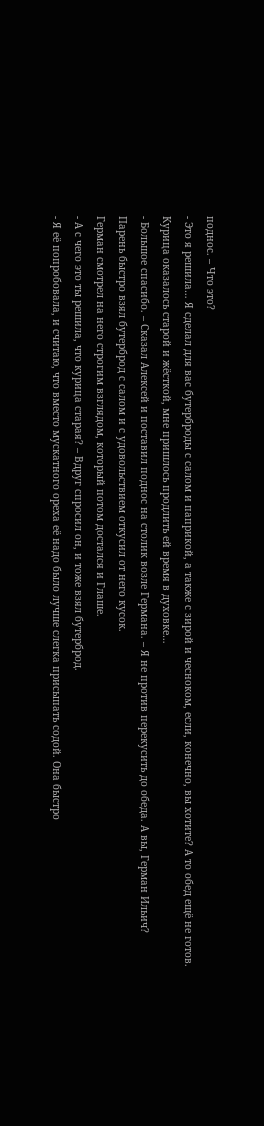поднос. – Что это?
- Это я решила… Я сделал для вас бутерброды с салом и паприкой, а также с зирой и чесноком, если, конечно, вы хотите? А то обед ещё не готов. Курица оказалось старой и жёсткой, мне пришлось продлить ей время в духовке…
- Большое спасибо. – Сказал Алексей и поставил поднос на столик возле Германа. – Я не против перекусить до обеда. А вы, Герман Ильич?
Парень быстро взял бутерброд с салом и с удовольствием откусил от него кусок.
Герман смотрел на него строгим взглядом, который потом достался и Глаше.
- А с чего это ты решила, что курица старая? – Вдруг спросил он, и тоже взял бутерброд.
- Я её попробовала, и считаю, что вместо мускатного ореха её надо было лучше слегка присыпать содой. Она быстро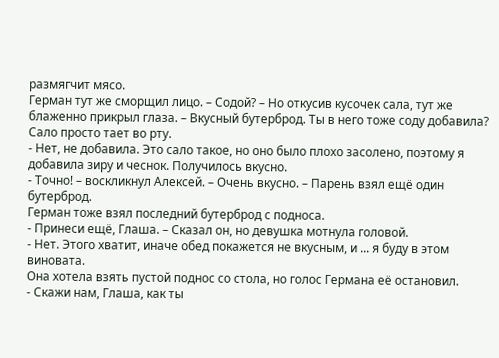размягчит мясо.
Герман тут же сморщил лицо. – Содой? – Но откусив кусочек сала, тут же блаженно прикрыл глаза. – Вкусный бутерброд. Ты в него тоже соду добавила? Сало просто тает во рту.
- Нет, не добавила. Это сало такое, но оно было плохо засолено, поэтому я добавила зиру и чеснок. Получилось вкусно.
- Точно! – воскликнул Алексей. – Очень вкусно. – Парень взял ещё один бутерброд.
Герман тоже взял последний бутерброд с подноса.
- Принеси ещё, Глаша. – Сказал он, но девушка мотнула головой.
- Нет. Этого хватит, иначе обед покажется не вкусным, и ... я буду в этом виновата.
Она хотела взять пустой поднос со стола, но голос Германа её остановил.
- Скажи нам, Глаша, как ты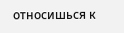относишься к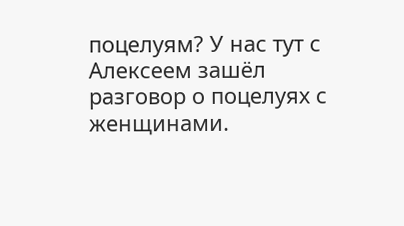поцелуям? У нас тут с Алексеем зашёл разговор о поцелуях с женщинами.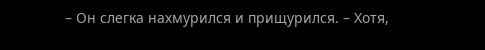– Он слегка нахмурился и прищурился. – Хотя,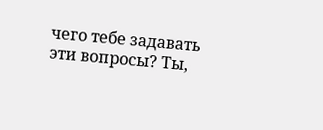чего тебе задавать эти вопросы? Ты,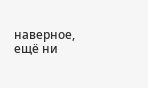наверное, ещё ни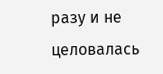разу и не целовалась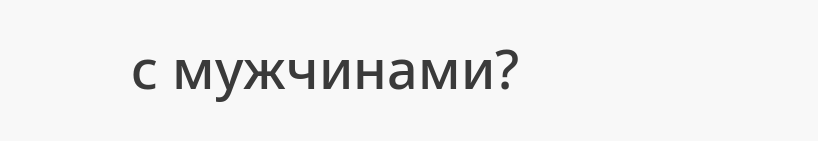с мужчинами?